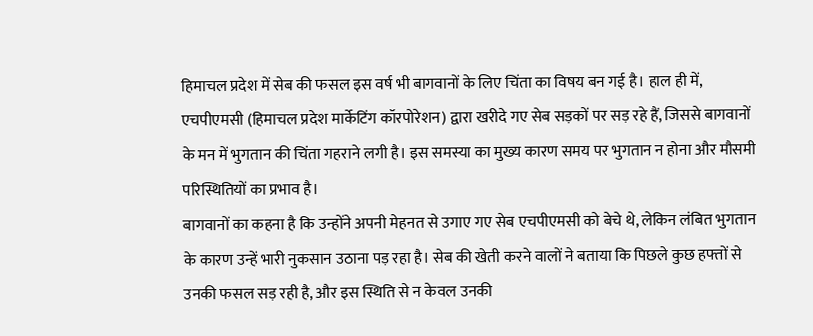हिमाचल प्रदेश में सेब की फसल इस वर्ष भी बागवानों के लिए चिंता का विषय बन गई है। हाल ही में, एचपीएमसी (हिमाचल प्रदेश मार्केटिंग कॉरपोरेशन) द्वारा खरीदे गए सेब सड़कों पर सड़ रहे हैं, जिससे बागवानों के मन में भुगतान की चिंता गहराने लगी है। इस समस्या का मुख्य कारण समय पर भुगतान न होना और मौसमी परिस्थितियों का प्रभाव है।
बागवानों का कहना है कि उन्होंने अपनी मेहनत से उगाए गए सेब एचपीएमसी को बेचे थे, लेकिन लंबित भुगतान के कारण उन्हें भारी नुकसान उठाना पड़ रहा है। सेब की खेती करने वालों ने बताया कि पिछले कुछ हफ्तों से उनकी फसल सड़ रही है, और इस स्थिति से न केवल उनकी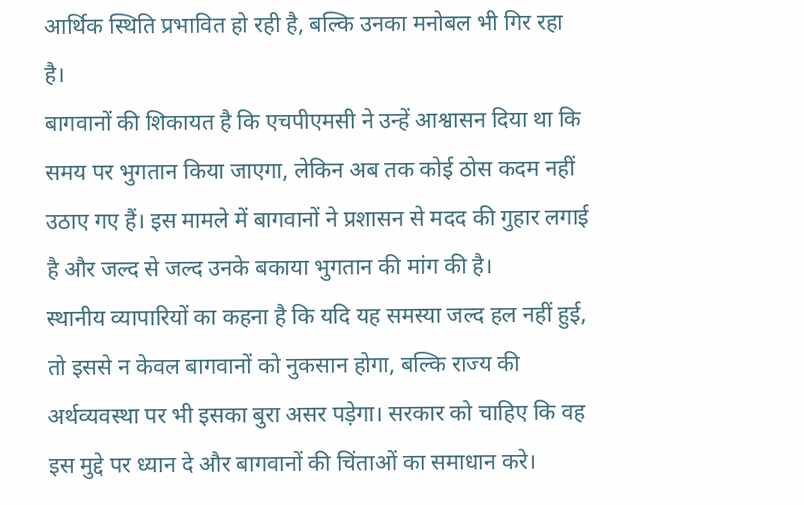आर्थिक स्थिति प्रभावित हो रही है, बल्कि उनका मनोबल भी गिर रहा है।
बागवानों की शिकायत है कि एचपीएमसी ने उन्हें आश्वासन दिया था कि समय पर भुगतान किया जाएगा, लेकिन अब तक कोई ठोस कदम नहीं उठाए गए हैं। इस मामले में बागवानों ने प्रशासन से मदद की गुहार लगाई है और जल्द से जल्द उनके बकाया भुगतान की मांग की है।
स्थानीय व्यापारियों का कहना है कि यदि यह समस्या जल्द हल नहीं हुई, तो इससे न केवल बागवानों को नुकसान होगा, बल्कि राज्य की अर्थव्यवस्था पर भी इसका बुरा असर पड़ेगा। सरकार को चाहिए कि वह इस मुद्दे पर ध्यान दे और बागवानों की चिंताओं का समाधान करे।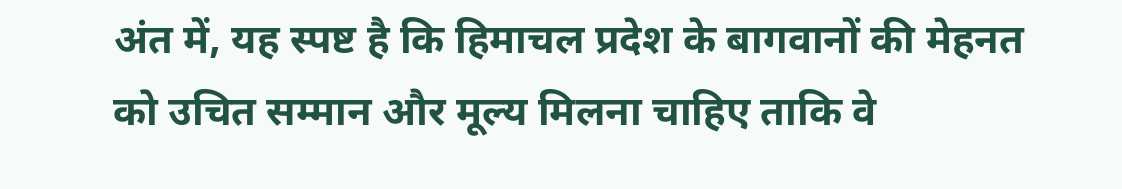अंत में, यह स्पष्ट है कि हिमाचल प्रदेश के बागवानों की मेहनत को उचित सम्मान और मूल्य मिलना चाहिए ताकि वे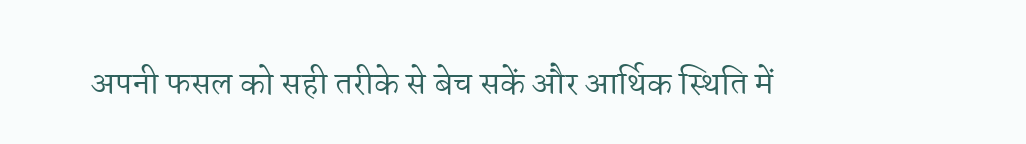अपनी फसल को सही तरीके से बेच सकें और आर्थिक स्थिति में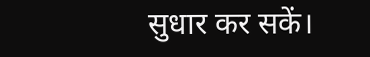सुधार कर सकें।